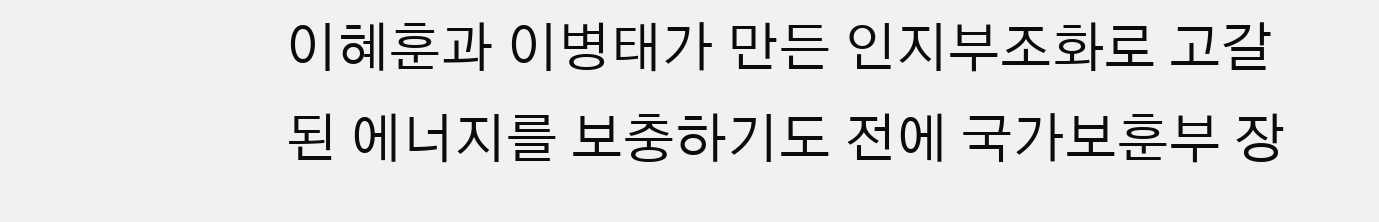이혜훈과 이병태가 만든 인지부조화로 고갈된 에너지를 보충하기도 전에 국가보훈부 장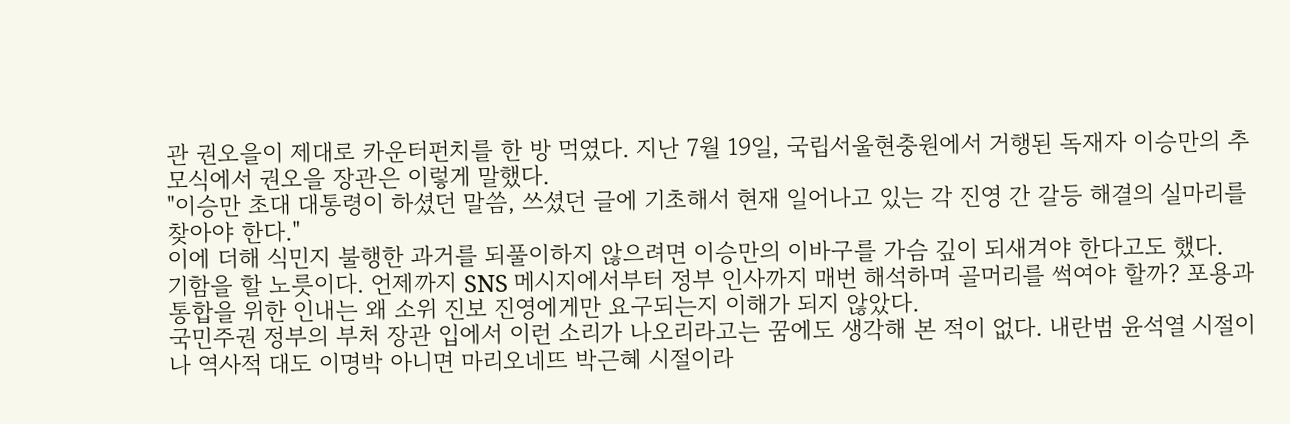관 권오을이 제대로 카운터펀치를 한 방 먹였다. 지난 7월 19일, 국립서울현충원에서 거행된 독재자 이승만의 추모식에서 권오을 장관은 이렇게 말했다.
"이승만 초대 대통령이 하셨던 말씀, 쓰셨던 글에 기초해서 현재 일어나고 있는 각 진영 간 갈등 해결의 실마리를 찾아야 한다."
이에 더해 식민지 불행한 과거를 되풀이하지 않으려면 이승만의 이바구를 가슴 깊이 되새겨야 한다고도 했다.
기함을 할 노릇이다. 언제까지 SNS 메시지에서부터 정부 인사까지 매번 해석하며 골머리를 썩여야 할까? 포용과 통합을 위한 인내는 왜 소위 진보 진영에게만 요구되는지 이해가 되지 않았다.
국민주권 정부의 부처 장관 입에서 이런 소리가 나오리라고는 꿈에도 생각해 본 적이 없다. 내란범 윤석열 시절이나 역사적 대도 이명박 아니면 마리오네뜨 박근혜 시절이라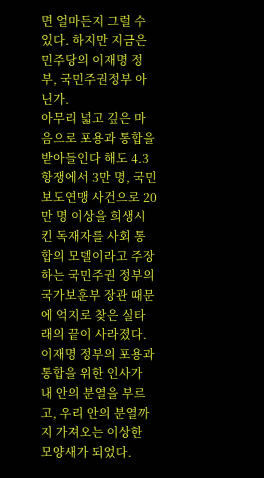면 얼마든지 그럴 수 있다. 하지만 지금은 민주당의 이재명 정부, 국민주권정부 아닌가.
아무리 넓고 깊은 마음으로 포용과 통합을 받아들인다 해도 4.3 항쟁에서 3만 명, 국민보도연맹 사건으로 20만 명 이상을 희생시킨 독재자를 사회 통합의 모델이라고 주장하는 국민주권 정부의 국가보훈부 장관 때문에 억지로 찾은 실타래의 끝이 사라졌다. 이재명 정부의 포용과 통합을 위한 인사가 내 안의 분열을 부르고, 우리 안의 분열까지 가져오는 이상한 모양새가 되었다.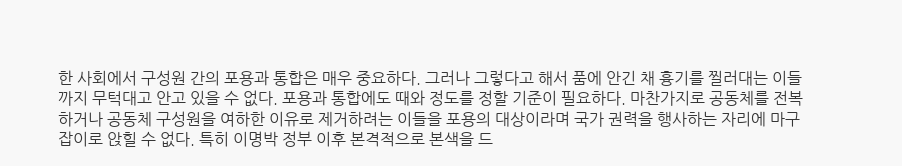한 사회에서 구성원 간의 포용과 통합은 매우 중요하다. 그러나 그렇다고 해서 품에 안긴 채 흉기를 찔러대는 이들까지 무턱대고 안고 있을 수 없다. 포용과 통합에도 때와 정도를 정할 기준이 필요하다. 마찬가지로 공동체를 전복하거나 공동체 구성원을 여하한 이유로 제거하려는 이들을 포용의 대상이라며 국가 권력을 행사하는 자리에 마구잡이로 앉힐 수 없다. 특히 이명박 정부 이후 본격적으로 본색을 드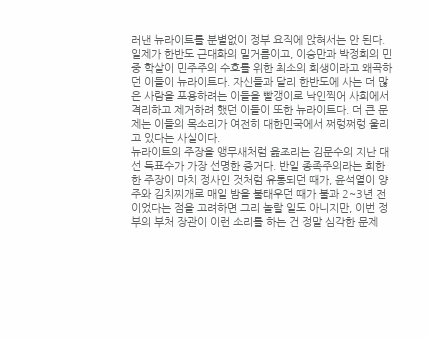러낸 뉴라이트를 분별없이 정부 요직에 앉혀서는 안 된다.
일제가 한반도 근대화의 밑거름이고, 이승만과 박정희의 민중 학살이 민주주의 수호를 위한 최소의 희생이라고 왜곡하던 이들이 뉴라이트다. 자신들과 달리 한반도에 사는 더 많은 사람을 포용하려는 이들을 빨갱이로 낙인찍어 사회에서 격리하고 제거하려 했던 이들이 또한 뉴라이트다. 더 큰 문제는 이들의 목소리가 여전히 대한민국에서 쩌렁쩌렁 울리고 있다는 사실이다.
뉴라이트의 주장을 앵무새처럼 읊조리는 김문수의 지난 대선 득표수가 가장 선명한 증거다. 반일 종족주의라는 희한한 주장이 마치 정사인 것처럼 유통되던 때가, 윤석열이 양주와 김치찌개로 매일 밤을 불태우던 때가 불과 2~3년 전이었다는 점을 고려하면 그리 놀랄 일도 아니지만, 이번 정부의 부처 장관이 이런 소리를 하는 건 정말 심각한 문제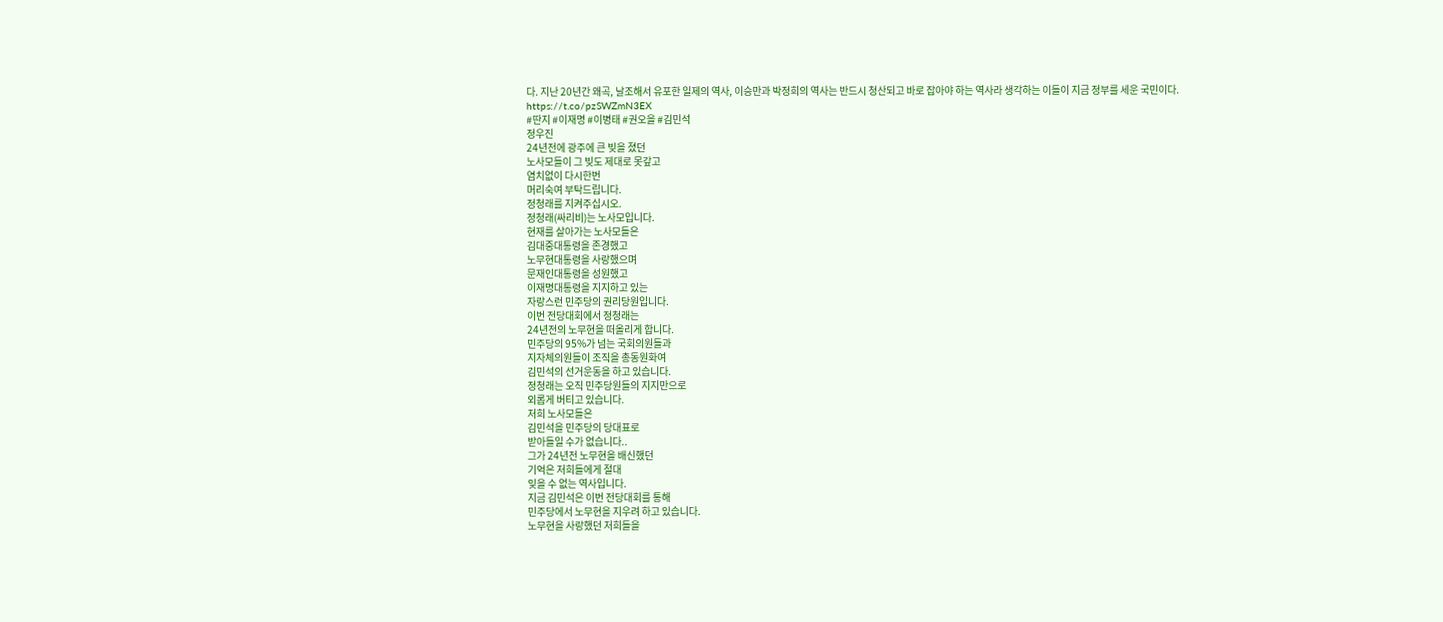다. 지난 20년간 왜곡, 날조해서 유포한 일제의 역사, 이승만과 박정희의 역사는 반드시 청산되고 바로 잡아야 하는 역사라 생각하는 이들이 지금 정부를 세운 국민이다.
https://t.co/pzSWZmN3EX
#딴지 #이재명 #이병태 #권오을 #김민석
정우진
24년전에 광주에 큰 빚을 졌던
노사모들이 그 빚도 제대로 못갚고
염치없이 다시한번
머리숙여 부탁드립니다.
정청래를 지켜주십시오.
정청래(싸리비)는 노사모입니다.
현재를 살아가는 노사모들은
김대중대통령을 존경했고
노무현대통령을 사랑했으며
문재인대통령을 성원했고
이재명대통령을 지지하고 있는
자랑스런 민주당의 권리당원입니다.
이번 전당대회에서 정청래는
24년전의 노무현을 떠올리게 합니다.
민주당의 95%가 넘는 국회의원들과
지자체의원들이 조직을 총동원화여
김민석의 선거운동을 하고 있습니다.
정청래는 오직 민주당원들의 지지만으로
외롭게 버티고 있습니다.
저희 노사모들은
김민석을 민주당의 당대표로
받아들일 수가 없습니다..
그가 24년전 노무현을 배신했던
기억은 저희들에게 절대
잊을 수 없는 역사입니다.
지금 김민석은 이번 전당대회를 통해
민주당에서 노무현을 지우려 하고 있습니다.
노무현을 사랑했던 저희들을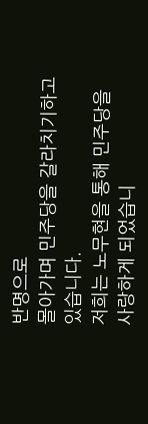반명으로
몰아가며 민주당을 갈라치기하고 있습니다.
저희는 노무현을 통해 민주당을 사랑하게 되었습니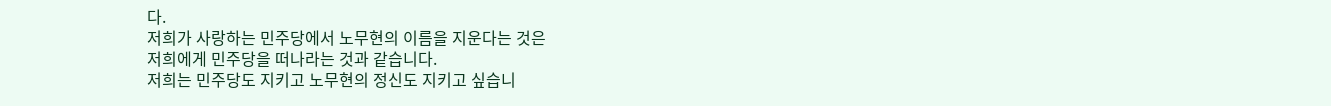다.
저희가 사랑하는 민주당에서 노무현의 이름을 지운다는 것은
저희에게 민주당을 떠나라는 것과 같습니다.
저희는 민주당도 지키고 노무현의 정신도 지키고 싶습니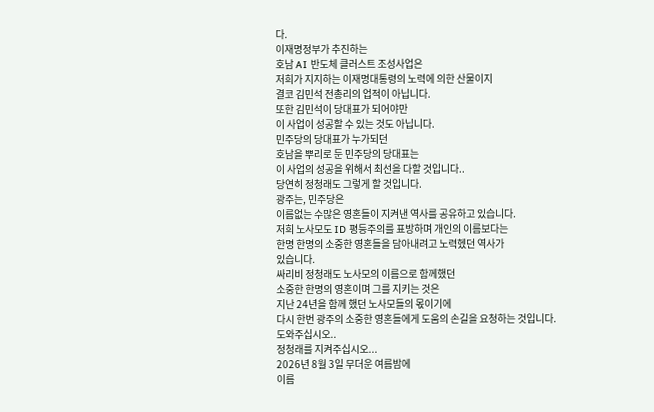다.
이재명정부가 추진하는
호남 AI 반도체 클러스트 조성사업은
저희가 지지하는 이재명대통령의 노력에 의한 산물이지
결코 김민석 전총리의 업적이 아닙니다.
또한 김민석이 당대표가 되어야만
이 사업이 성공할 수 있는 것도 아닙니다.
민주당의 당대표가 누가되던
호남을 뿌리로 둔 민주당의 당대표는
이 사업의 성공을 위해서 최선을 다할 것입니다..
당연히 정청래도 그렇게 할 것입니다.
광주는, 민주당은
이름없는 수많은 영혼들이 지켜낸 역사를 공유하고 있습니다.
저희 노사모도 ID 평등주의를 표방하며 개인의 이름보다는
한명 한명의 소중한 영혼들을 담아내려고 노력헸던 역사가
있습니다.
싸리비 정청래도 노사모의 이름으로 함께했던
소중한 한명의 영혼이며 그를 지키는 것은
지난 24년을 함께 했던 노사모들의 몫이기에
다시 한번 광주의 소중한 영혼들에게 도움의 손길을 요청하는 것입니다.
도와주십시오..
정청래를 지켜주십시오...
2026년 8월 3일 무더운 여름밤에
이름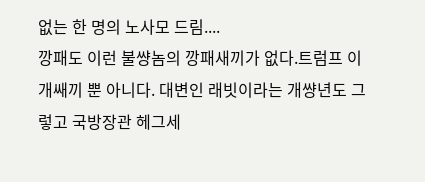없는 한 명의 노사모 드림....
깡패도 이런 불썅놈의 깡패새끼가 없다.트럼프 이 개쌔끼 뿐 아니다. 대변인 래빗이라는 개썅년도 그렇고 국방장관 헤그세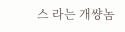스 라는 개썅놈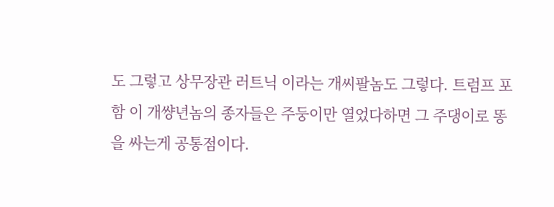도 그렇고 상무장관 러트닉 이라는 개씨팔놈도 그렇다. 트럼프 포함 이 개썅년놈의 종자들은 주둥이만 열었다하면 그 주댕이로 똥을 싸는게 공통점이다.